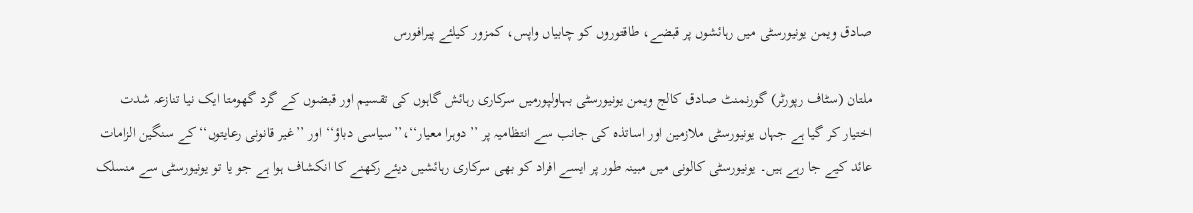صادق ویمن یونیورسٹی میں رہائشوں پر قبضے، طاقتوروں کو چابیاں واپس، کمزور کیلئے پیرافورس

ملتان (سٹاف رپورٹر) گورنمنٹ صادق کالج ویمن یونیورسٹی بہاولپورمیں سرکاری رہائش گاہوں کی تقسیم اور قبضوں کے گرد گھومتا ایک نیا تنازعہ شدت اختیار کر گیا ہے جہاں یونیورسٹی ملازمین اور اساتذہ کی جانب سے انتظامیہ پر ’’دوہرا معیار‘‘،’’سیاسی دباؤ‘‘ اور ’’غیر قانونی رعایتوں‘‘کے سنگین الزامات عائد کیے جا رہے ہیں۔ یونیورسٹی کالونی میں مبینہ طور پر ایسے افراد کو بھی سرکاری رہائشیں دیئے رکھنے کا انکشاف ہوا ہے جو یا تو یونیورسٹی سے منسلک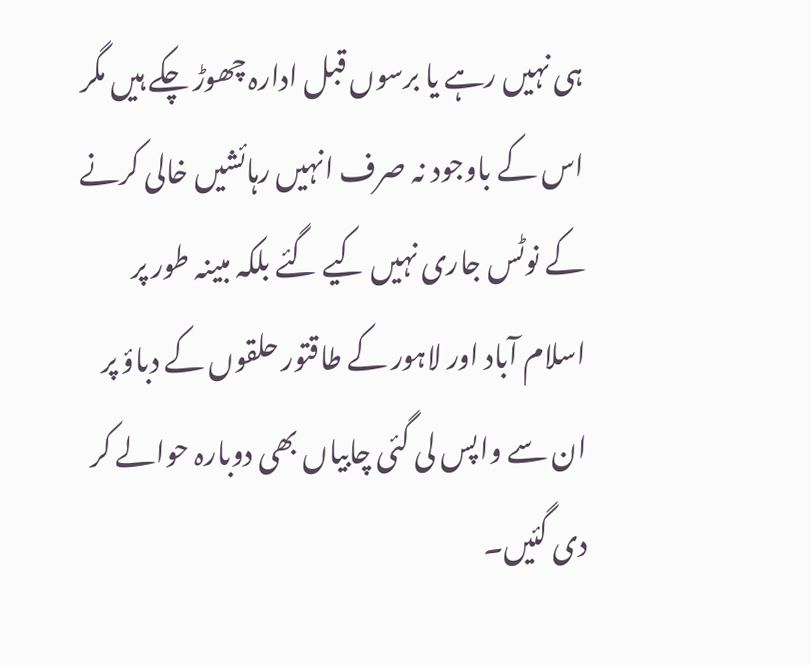ہی نہیں رہے یا برسوں قبل ادارہ چھوڑ چکے ہیں مگر اس کے باوجود نہ صرف انہیں رہائشیں خالی کرنے کے نوٹس جاری نہیں کیے گئے بلکہ مبینہ طور پر اسلام آباد اور لاہور کے طاقتور حلقوں کے دباؤ پر ان سے واپس لی گئی چابیاں بھی دوبارہ حوالے کر دی گئیں۔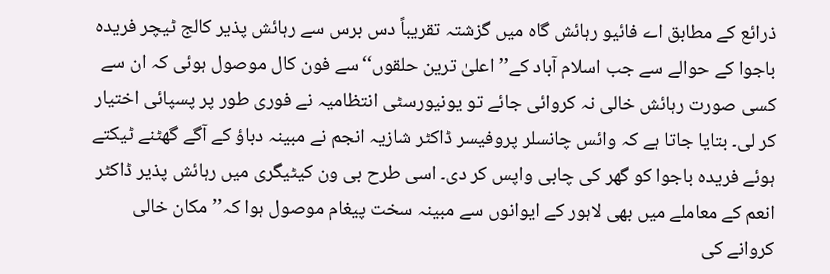ذرائع کے مطابق اے فائیو رہائش گاہ میں گزشتہ تقریباً دس برس سے رہائش پذیر کالج ٹیچر فریدہ باجوا کے حوالے سے جب اسلام آباد کے’’اعلیٰ ترین حلقوں‘‘سے فون کال موصول ہوئی کہ ان سے کسی صورت رہائش خالی نہ کروائی جائے تو یونیورسٹی انتظامیہ نے فوری طور پر پسپائی اختیار کر لی۔ بتایا جاتا ہے کہ وائس چانسلر پروفیسر ڈاکٹر شازیہ انجم نے مبینہ دباؤ کے آگے گھٹنے ٹیکتے ہوئے فریدہ باجوا کو گھر کی چابی واپس کر دی۔ اسی طرح بی ون کیٹیگری میں رہائش پذیر ڈاکٹر انعم کے معاملے میں بھی لاہور کے ایوانوں سے مبینہ سخت پیغام موصول ہوا کہ’’مکان خالی کروانے کی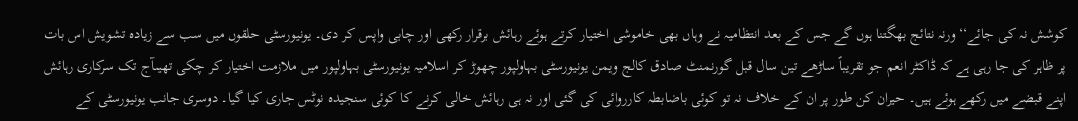کوشش نہ کی جائے‘‘ورنہ نتائج بھگتنا ہوں گے جس کے بعد انتظامیہ نے وہاں بھی خاموشی اختیار کرتے ہوئے رہائش برقرار رکھی اور چابی واپس کر دی۔ یونیورسٹی حلقوں میں سب سے زیادہ تشویش اس بات پر ظاہر کی جا رہی ہے کہ ڈاکٹر انعم جو تقریباً ساڑھے تین سال قبل گورنمنٹ صادق کالج ویمن یونیورسٹی بہاولپور چھوڑ کر اسلامیہ یونیورسٹی بہاولپور میں ملازمت اختیار کر چکی تھیںآج تک سرکاری رہائش اپنے قبضے میں رکھے ہوئے ہیں۔ حیران کن طور پر ان کے خلاف نہ تو کوئی باضابطہ کارروائی کی گئی اور نہ ہی رہائش خالی کرنے کا کوئی سنجیدہ نوٹس جاری کیا گیا۔ دوسری جانب یونیورسٹی کے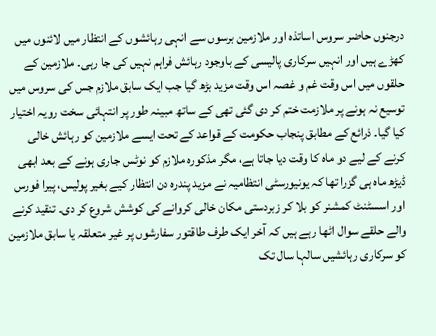درجنوں حاضر سروس اساتذہ اور ملازمین برسوں سے انہی رہائشوں کے انتظار میں لائنوں میں کھڑے ہیں اور انہیں سرکاری پالیسی کے باوجود رہائش فراہم نہیں کی جا رہی۔ ملازمین کے حلقوں میں اس وقت غم و غصہ اس وقت مزید بڑھ گیا جب ایک سابق ملازم جس کی سروس میں توسیع نہ ہونے پر ملازمت ختم کر دی گئی تھی کے ساتھ مبینہ طور پر انتہائی سخت رویہ اختیار کیا گیا۔ ذرائع کے مطابق پنجاب حکومت کے قواعد کے تحت ایسے ملازمین کو رہائش خالی کرنے کے لیے دو ماہ کا وقت دیا جاتا ہے، مگر مذکورہ ملازم کو نوٹس جاری ہونے کے بعد ابھی ڈیڑھ ماہ ہی گزرا تھا کہ یونیورسٹی انتظامیہ نے مزید پندرہ دن انتظار کیے بغیر پولیس، پیرا فورس اور اسسٹنٹ کمشنر کو بلا کر زبردستی مکان خالی کروانے کی کوشش شروع کر دی۔ تنقید کرنے والے حلقے سوال اٹھا رہے ہیں کہ آخر ایک طرف طاقتور سفارشوں پر غیر متعلقہ یا سابق ملازمین کو سرکاری رہائشیں سالہا سال تک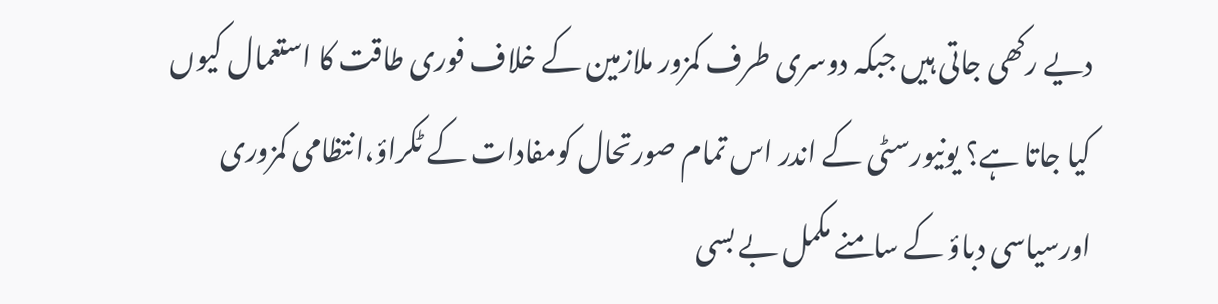دیے رکھی جاتی ہیں جبکہ دوسری طرف کمزور ملازمین کے خلاف فوری طاقت کا استعمال کیوں کیا جاتا ہے؟ یونیورسٹی کے اندر اس تمام صورتحال کومفادات کے ٹکراؤ،انتظامی کمزوری اورسیاسی دباؤ کے سامنے مکمل بے بسی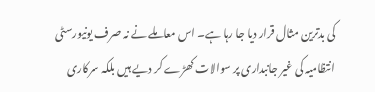کی بدترین مثال قرار دیا جا رہا ہے۔ اس معاملے نے نہ صرف یونیورسٹی انتظامیہ کی غیر جانبداری پر سوالات کھڑے کر دیے ہیں بلکہ سرکاری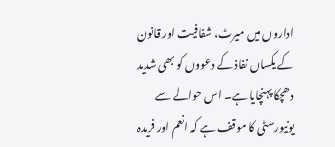اداروں میں میرٹ، شفافیت اور قانون کے یکساں نفاذ کے دعووں کو بھی شدید دھچکا پہنچایا ہے۔ اس حوالے سے یونیورسٹی کا موقف ہے کہ انعم اور فریدہ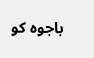باجوہ کو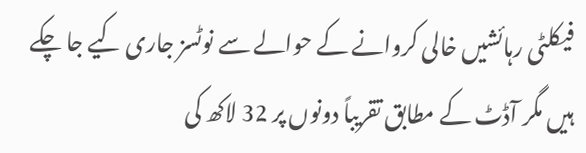فیکلٹی رہائشیں خالی کروانے کے حوالے سے نوٹسز جاری کیے جا چکے ہیں مگر آڈٹ کے مطابق تقریباً دونوں پر 32 لاکھ کی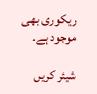ریکوری بھی موجود ہے۔

شیئر کریں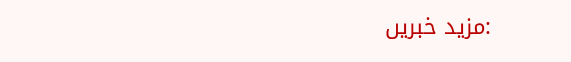:مزید خبریں